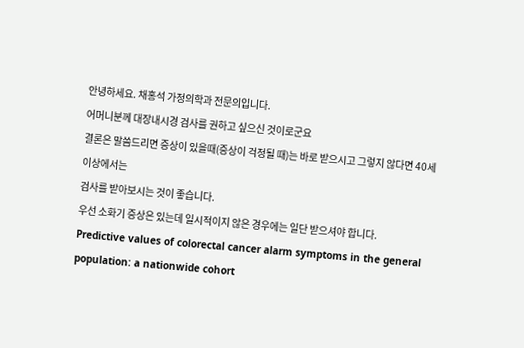안녕하세요. 채홍석 가정의학과 전문의입니다.
어머니분께 대장내시경 검사를 권하고 싶으신 것이로군요
결론은 말씀드리면 증상이 있을때(증상이 걱정될 때)는 바로 받으시고 그렇지 않다면 40세 이상에서는
검사를 받아보시는 것이 좋습니다.
우선 소화기 증상은 있는데 일시적이지 않은 경우에는 일단 받으셔야 합니다.
Predictive values of colorectal cancer alarm symptoms in the general population: a nationwide cohort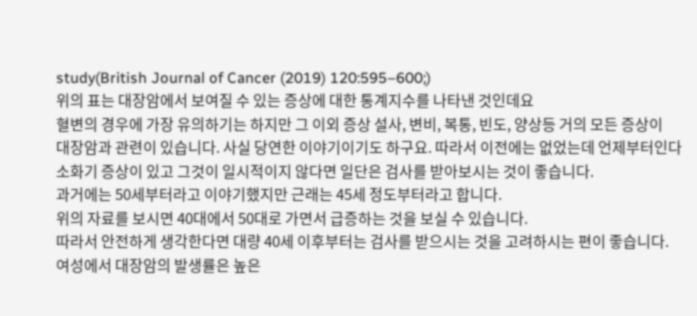study(British Journal of Cancer (2019) 120:595–600;)
위의 표는 대장암에서 보여질 수 있는 증상에 대한 통계지수를 나타낸 것인데요
혈변의 경우에 가장 유의하기는 하지만 그 이외 증상 설사, 변비, 복통, 빈도, 양상등 거의 모든 증상이
대장암과 관련이 있습니다. 사실 당연한 이야기이기도 하구요. 따라서 이전에는 없었는데 언제부터인다
소화기 증상이 있고 그것이 일시적이지 않다면 일단은 검사를 받아보시는 것이 좋습니다.
과거에는 50세부터라고 이야기했지만 근래는 45세 정도부터라고 합니다.
위의 자료를 보시면 40대에서 50대로 가면서 급증하는 것을 보실 수 있습니다.
따라서 안전하게 생각한다면 대량 40세 이후부터는 검사를 받으시는 것을 고려하시는 편이 좋습니다.
여성에서 대장암의 발생률은 높은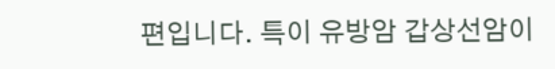편입니다. 특이 유방암 갑상선암이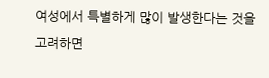여성에서 특별하게 많이 발생한다는 것을
고려하면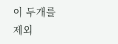이 두개를 제외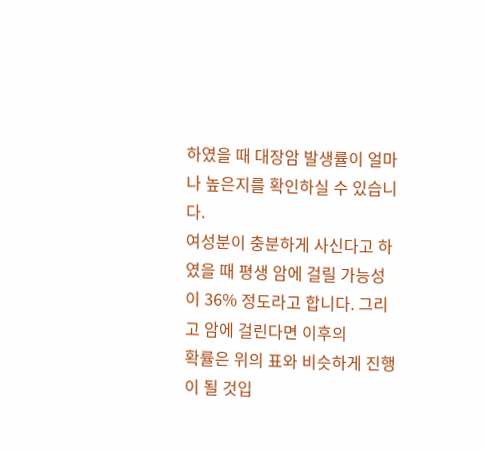하였을 때 대장암 발생률이 얼마나 높은지를 확인하실 수 있습니다.
여성분이 충분하게 사신다고 하였을 때 평생 암에 걸릴 가능성이 36% 정도라고 합니다. 그리고 암에 걸린다면 이후의
확률은 위의 표와 비슷하게 진행이 될 것입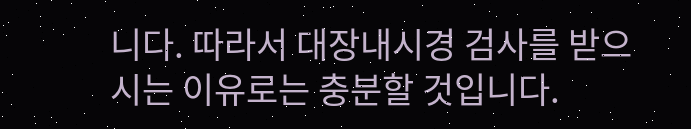니다. 따라서 대장내시경 검사를 받으시는 이유로는 충분할 것입니다.